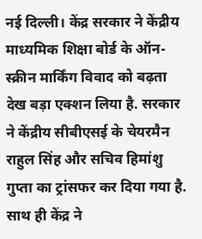नई दिल्ली। केंद्र सरकार ने केंद्रीय माध्यमिक शिक्षा बोर्ड के ऑन-स्क्रीन मार्किंग विवाद को बढ़ता देख बड़ा एक्शन लिया है. सरकार ने केंद्रीय सीबीएसई के चेयरमैन राहुल सिंह और सचिव हिमांशु गुप्ता का ट्रांसफर कर दिया गया है.
साथ ही केंद्र ने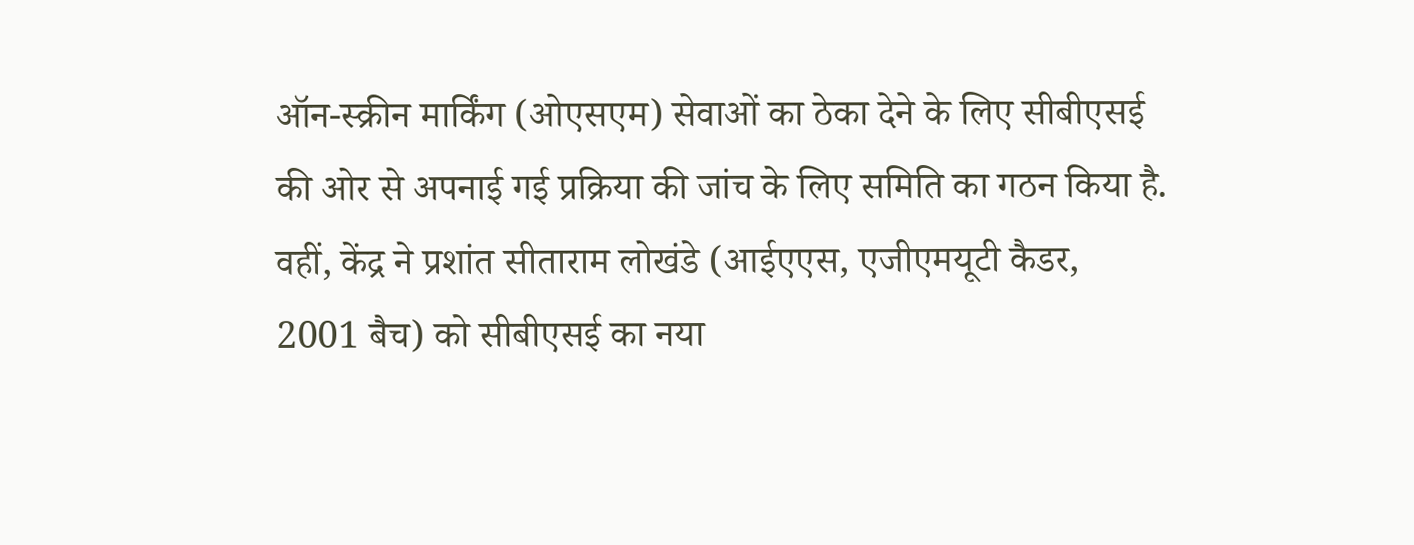ऑन-स्क्रीन मार्किंग (ओएसएम) सेवाओं का ठेका देने के लिए सीबीएसई की ओर से अपनाई गई प्रक्रिया की जांच के लिए समिति का गठन किया है. वहीं, केंद्र ने प्रशांत सीताराम लोखंडे (आईएएस, एजीएमयूटी कैडर, 2001 बैच) को सीबीएसई का नया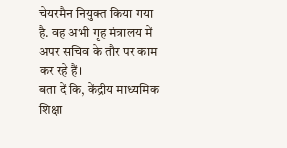चेयरमैन नियुक्त किया गया है. वह अभी गृह मंत्रालय में अपर सचिव के तौर पर काम कर रहे हैं।
बता दें कि, केंद्रीय माध्यमिक शिक्षा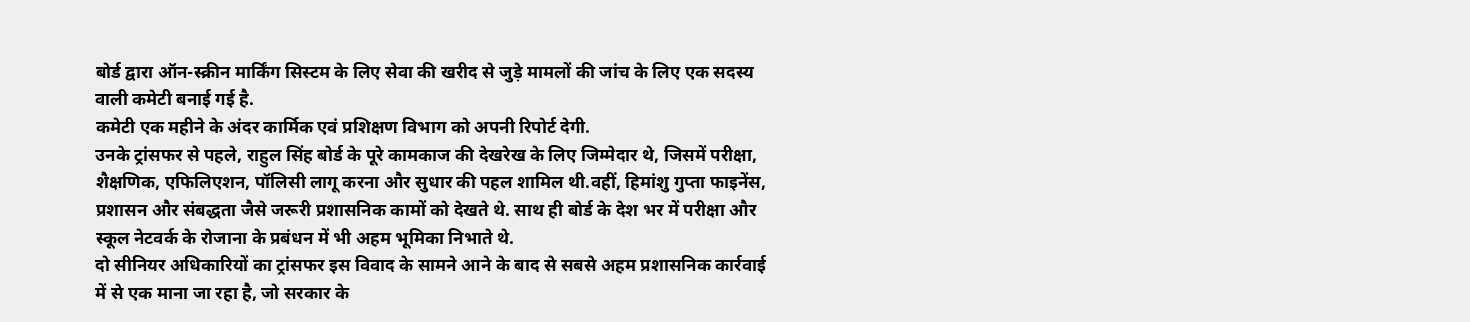बोर्ड द्वारा ऑन-स्क्रीन मार्किंग सिस्टम के लिए सेवा की खरीद से जुड़े मामलों की जांच के लिए एक सदस्य वाली कमेटी बनाई गई है.
कमेटी एक महीने के अंदर कार्मिक एवं प्रशिक्षण विभाग को अपनी रिपोर्ट देगी.
उनके ट्रांसफर से पहले, राहुल सिंह बोर्ड के पूरे कामकाज की देखरेख के लिए जिम्मेदार थे, जिसमें परीक्षा, शैक्षणिक, एफिलिएशन, पॉलिसी लागू करना और सुधार की पहल शामिल थी.वहीं, हिमांशु गुप्ता फाइनेंस, प्रशासन और संबद्धता जैसे जरूरी प्रशासनिक कामों को देखते थे. साथ ही बोर्ड के देश भर में परीक्षा और स्कूल नेटवर्क के रोजाना के प्रबंधन में भी अहम भूमिका निभाते थे.
दो सीनियर अधिकारियों का ट्रांसफर इस विवाद के सामने आने के बाद से सबसे अहम प्रशासनिक कार्रवाई में से एक माना जा रहा है, जो सरकार के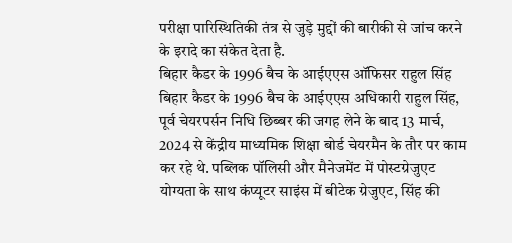परीक्षा पारिस्थितिकी तंत्र से जुड़े मुद्दों की बारीकी से जांच करने के इरादे का संकेत देता है.
बिहार कैडर के 1996 बैच के आईएएस ऑफिसर राहुल सिंह
बिहार कैडर के 1996 बैच के आईएएस अधिकारी राहुल सिंह, पूर्व चेयरपर्सन निधि छिब्बर की जगह लेने के बाद 13 मार्च, 2024 से केंद्रीय माध्यमिक शिक्षा बोर्ड चेयरमैन के तौर पर काम कर रहे थे. पब्लिक पॉलिसी और मैनेजमेंट में पोस्टग्रेजुएट योग्यता के साथ कंप्यूटर साइंस में बीटेक ग्रेजुएट, सिंह की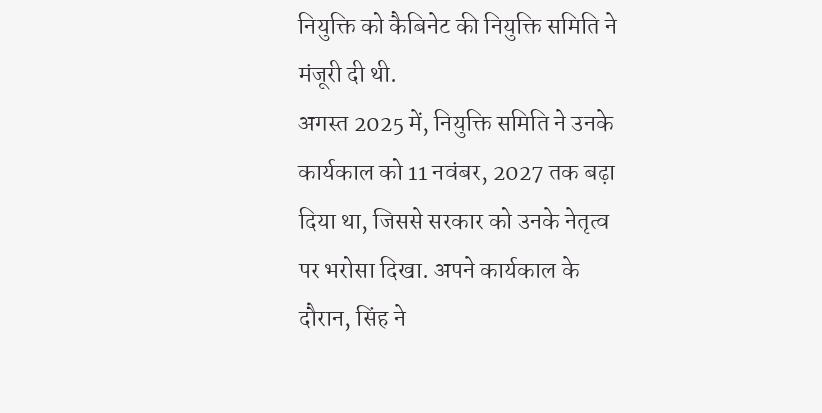नियुक्ति को कैबिनेट की नियुक्ति समिति ने मंजूरी दी थी.
अगस्त 2025 में, नियुक्ति समिति ने उनके कार्यकाल को 11 नवंबर, 2027 तक बढ़ा दिया था, जिससे सरकार को उनके नेतृत्व पर भरोसा दिखा. अपने कार्यकाल के दौरान, सिंह ने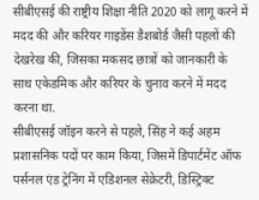सीबीएसई की राष्ट्रीय शिक्षा नीति 2020 को लागू करने में मदद की और करियर गाइडेंस डैशबोर्ड जैसी पहलों की देखरेख की, जिसका मकसद छात्रों को जानकारी के साथ एकेडमिक और करियर के चुनाव करने में मदद करना था.
सीबीएसई जॉइन करने से पहले, सिंह ने कई अहम प्रशासनिक पदों पर काम किया, जिसमें डिपार्टमेंट ऑफ पर्सनल एंड ट्रेनिंग में एडिशनल सेक्रेटरी, डिस्ट्रिक्ट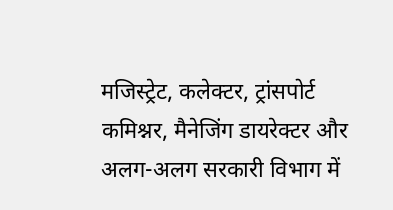मजिस्ट्रेट, कलेक्टर, ट्रांसपोर्ट कमिश्नर, मैनेजिंग डायरेक्टर और अलग-अलग सरकारी विभाग में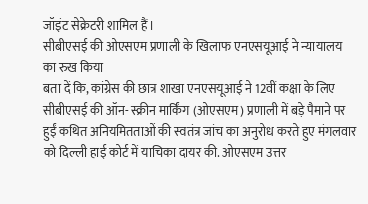जॉइंट सेक्रेटरी शामिल हैं।
सीबीएसई की ओएसएम प्रणाली के खिलाफ एनएसयूआई ने न्यायालय का रुख किया
बता दें कि, कांग्रेस की छात्र शाखा एनएसयूआई ने 12वीं कक्षा के लिए सीबीएसई की ऑन- स्क्रीन मार्किंग (ओएसएम) प्रणाली में बड़े पैमाने पर हुईं कथित अनियमितताओं की स्वतंत्र जांच का अनुरोध करते हुए मंगलवार को दिल्ली हाई कोर्ट में याचिका दायर की. ओएसएम उत्तर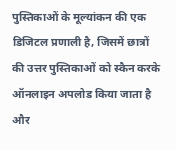पुस्तिकाओं के मूल्यांकन की एक डिजिटल प्रणाली है, जिसमें छात्रों की उत्तर पुस्तिकाओं को स्कैन करके ऑनलाइन अपलोड किया जाता है और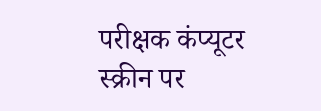परीक्षक कंप्यूटर स्क्रीन पर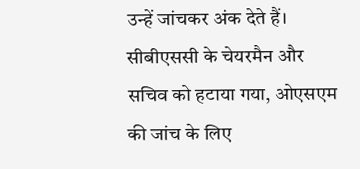उन्हें जांचकर अंक देते हैं।
सीबीएससी के चेयरमैन और सचिव को हटाया गया, ओएसएम की जांच के लिए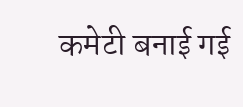कमेटी बनाई गई